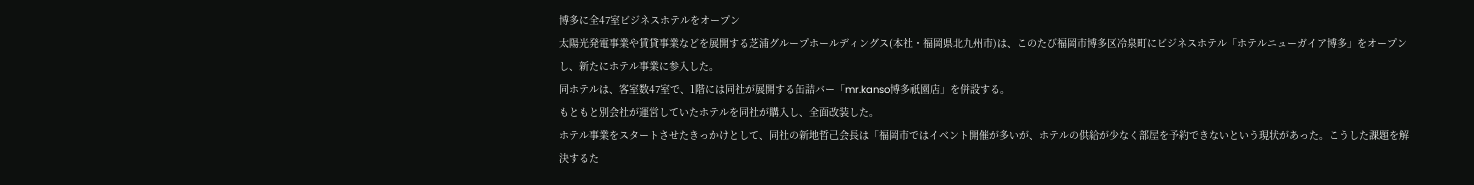博多に全47室ビジネスホテルをオープン
太陽光発電事業や賃貸事業などを展開する芝浦グループホールディングス(本社・福岡県北九州市)は、このたび福岡市博多区冷泉町にビジネスホテル「ホテルニューガイア博多」をオープンし、新たにホテル事業に参入した。
同ホテルは、客室数47室で、1階には同社が展開する缶詰バー「mr.kanso博多祇園店」を併設する。
もともと別会社が運営していたホテルを同社が購入し、全面改装した。
ホテル事業をスタートさせたきっかけとして、同社の新地哲己会長は「福岡市ではイベント開催が多いが、ホテルの供給が少なく部屋を予約できないという現状があった。こうした課題を解決するた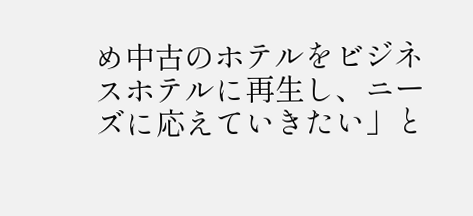め中古のホテルをビジネスホテルに再生し、ニーズに応えていきたい」と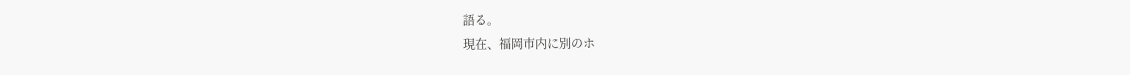語る。
現在、福岡市内に別のホ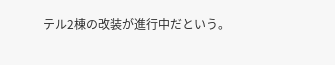テル2棟の改装が進行中だという。